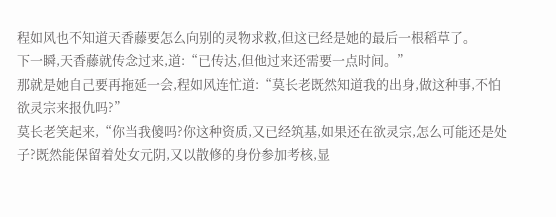程如风也不知道天香藤要怎么向别的灵物求救,但这已经是她的最后一根稻草了。
下一瞬,天香藤就传念过来,道:“已传达,但他过来还需要一点时间。”
那就是她自己要再拖延一会,程如风连忙道:“莫长老既然知道我的出身,做这种事,不怕欲灵宗来报仇吗?”
莫长老笑起来,“你当我傻吗?你这种资质,又已经筑基,如果还在欲灵宗,怎么可能还是处子?既然能保留着处女元阴,又以散修的身份参加考核,显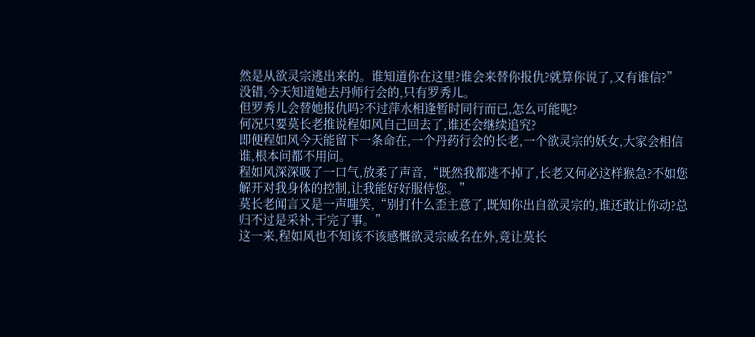然是从欲灵宗逃出来的。谁知道你在这里?谁会来替你报仇?就算你说了,又有谁信?”
没错,今天知道她去丹师行会的,只有罗秀儿。
但罗秀儿会替她报仇吗?不过萍水相逢暂时同行而已,怎么可能呢?
何况只要莫长老推说程如风自己回去了,谁还会继续追究?
即便程如风今天能留下一条命在,一个丹药行会的长老,一个欲灵宗的妖女,大家会相信谁,根本问都不用问。
程如风深深吸了一口气,放柔了声音,“既然我都逃不掉了,长老又何必这样猴急?不如您解开对我身体的控制,让我能好好服侍您。”
莫长老闻言又是一声嗤笑,“别打什么歪主意了,既知你出自欲灵宗的,谁还敢让你动?总归不过是采补,干完了事。”
这一来,程如风也不知该不该感慨欲灵宗威名在外,竟让莫长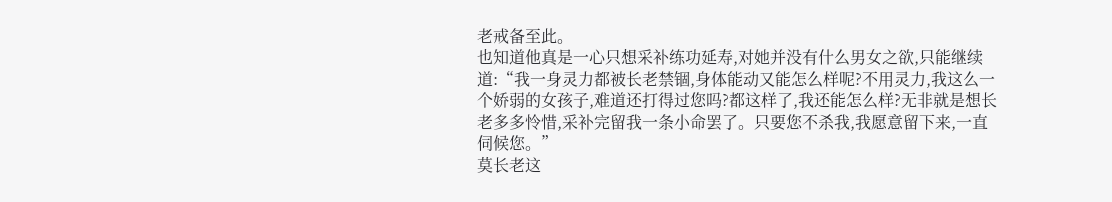老戒备至此。
也知道他真是一心只想采补练功延寿,对她并没有什么男女之欲,只能继续道:“我一身灵力都被长老禁锢,身体能动又能怎么样呢?不用灵力,我这么一个娇弱的女孩子,难道还打得过您吗?都这样了,我还能怎么样?无非就是想长老多多怜惜,采补完留我一条小命罢了。只要您不杀我,我愿意留下来,一直伺候您。”
莫长老这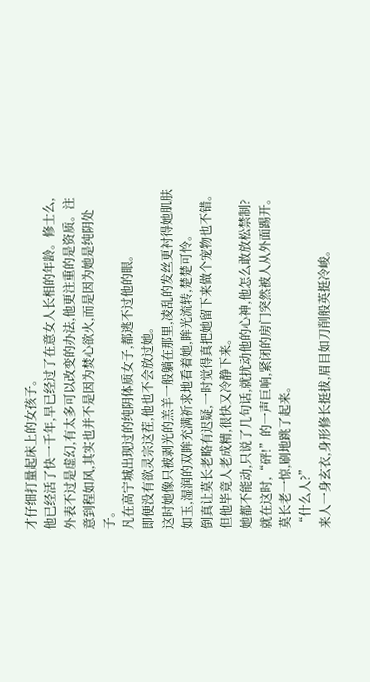才仔细打量起床上的女孩子。
他已经活了快一千年,早已经过了在意女人长相的年龄。修士么,外表不过是虚幻,有太多可以改变的办法,他更注重的是资质。注意到程如风,其实也并不是因为焚心欲火,而是因为她是纯阴处子。
凡在高宁城出现过的纯阴体质女子,都逃不过他的眼。
即便没有欲灵宗这茬,他也不会放过她。
这时她像只被剥光的羔羊一般躺在那里,凌乱的发丝更衬得她肌肤如玉,湿润的双眸充满祈求地看着她,眸光流转,楚楚可怜。
倒真让莫长老略有迟疑,一时觉得真把她留下来做个宠物也不错。
但他毕竟人老成精,很快又冷静下来。
她都不能动,只说了几句话,就扰动他的心神,他怎么敢放松禁制?
就在这时,“砰!”的一声巨响,紧闭的房门突然被人从外面踢开。
莫长老一惊,刷地跳了起来。
“什么人?”
来人一身玄衣,身形修长挺拔,眉目如刀削般英挺冷峻。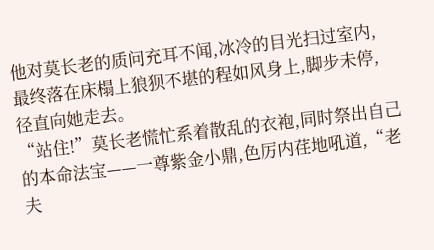他对莫长老的质问充耳不闻,冰冷的目光扫过室内,最终落在床榻上狼狈不堪的程如风身上,脚步未停,径直向她走去。
“站住!”莫长老慌忙系着散乱的衣袍,同时祭出自己的本命法宝——一尊紫金小鼎,色厉内荏地吼道,“老夫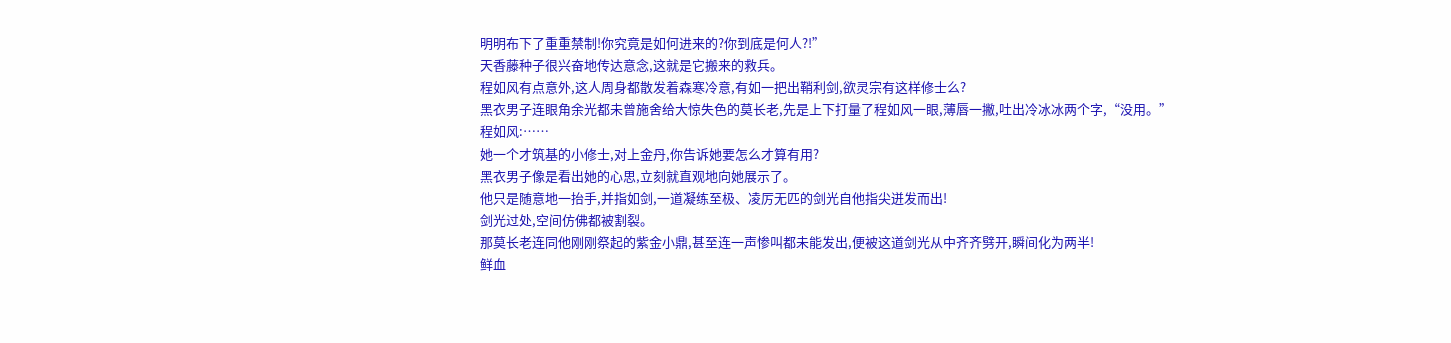明明布下了重重禁制!你究竟是如何进来的?你到底是何人?!”
天香藤种子很兴奋地传达意念,这就是它搬来的救兵。
程如风有点意外,这人周身都散发着森寒冷意,有如一把出鞘利剑,欲灵宗有这样修士么?
黑衣男子连眼角余光都未曾施舍给大惊失色的莫长老,先是上下打量了程如风一眼,薄唇一撇,吐出冷冰冰两个字,“没用。”
程如风:……
她一个才筑基的小修士,对上金丹,你告诉她要怎么才算有用?
黑衣男子像是看出她的心思,立刻就直观地向她展示了。
他只是随意地一抬手,并指如剑,一道凝练至极、凌厉无匹的剑光自他指尖迸发而出!
剑光过处,空间仿佛都被割裂。
那莫长老连同他刚刚祭起的紫金小鼎,甚至连一声惨叫都未能发出,便被这道剑光从中齐齐劈开,瞬间化为两半!
鲜血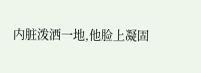内脏泼洒一地,他脸上凝固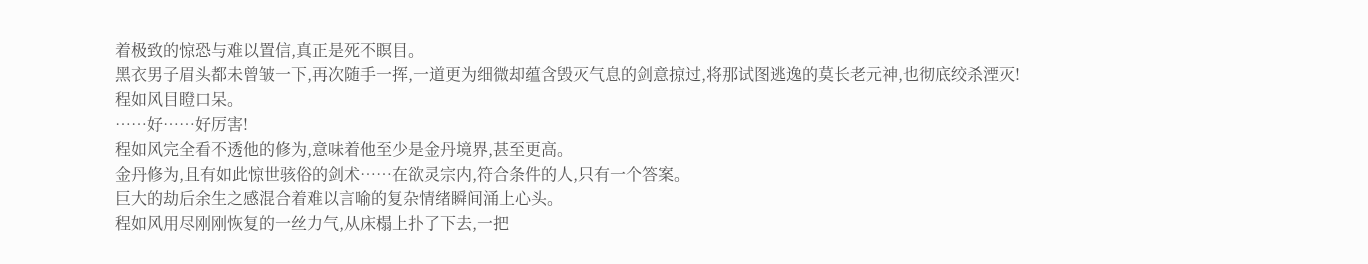着极致的惊恐与难以置信,真正是死不瞑目。
黑衣男子眉头都未曾皱一下,再次随手一挥,一道更为细微却蕴含毁灭气息的剑意掠过,将那试图逃逸的莫长老元神,也彻底绞杀湮灭!
程如风目瞪口呆。
……好……好厉害!
程如风完全看不透他的修为,意味着他至少是金丹境界,甚至更高。
金丹修为,且有如此惊世骇俗的剑术……在欲灵宗内,符合条件的人,只有一个答案。
巨大的劫后余生之感混合着难以言喻的复杂情绪瞬间涌上心头。
程如风用尽刚刚恢复的一丝力气,从床榻上扑了下去,一把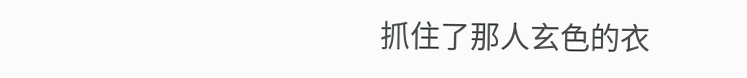抓住了那人玄色的衣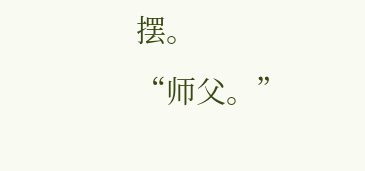摆。
“师父。”